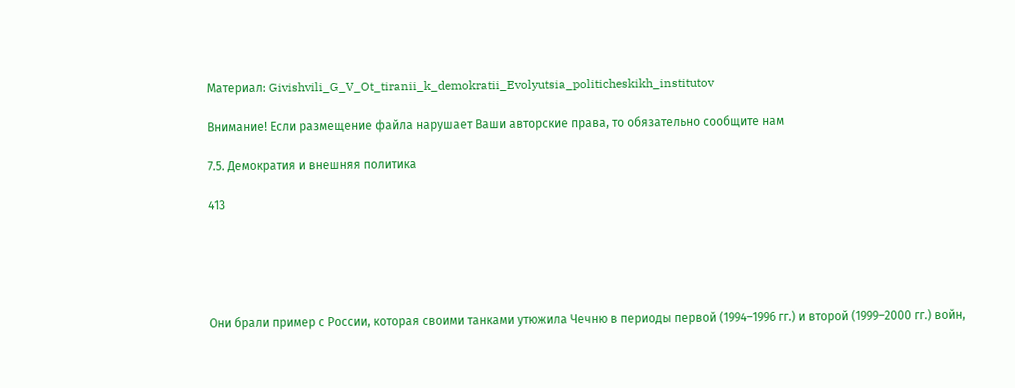Материал: Givishvili_G_V_Ot_tiranii_k_demokratii_Evolyutsia_politicheskikh_institutov

Внимание! Если размещение файла нарушает Ваши авторские права, то обязательно сообщите нам

7.5. Демократия и внешняя политика

413





Они брали пример с России, которая своими танками утюжила Чечню в периоды первой (1994–1996 гг.) и второй (1999–2000 гг.) войн,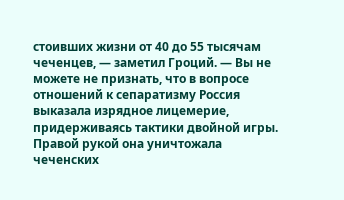стоивших жизни от 40 до 55 тысячам чеченцев, — заметил Гроций. — Вы не можете не признать, что в вопросе отношений к сепаратизму Россия выказала изрядное лицемерие, придерживаясь тактики двойной игры. Правой рукой она уничтожала чеченских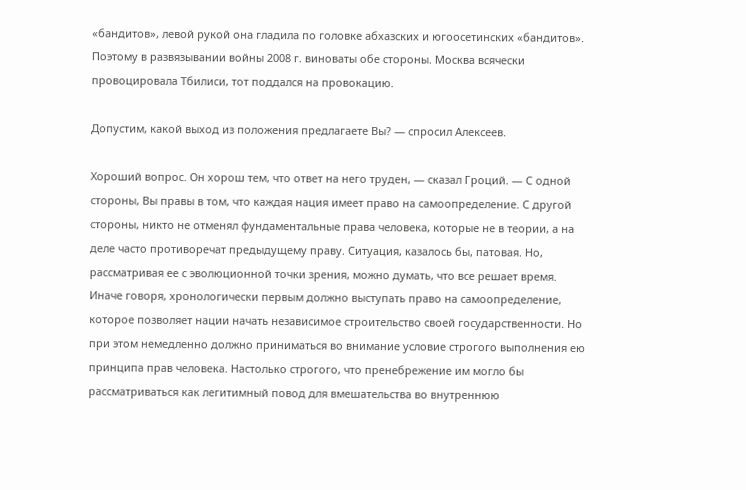«бандитов», левой рукой она гладила по головке абхазских и югоосетинских «бандитов». Поэтому в развязывании войны 2008 г. виноваты обе стороны. Москва всячески провоцировала Тбилиси, тот поддался на провокацию.

Допустим, какой выход из положения предлагаете Вы? — спросил Алексеев.

Хороший вопрос. Он хорош тем, что ответ на него труден, — сказал Гроций. — С одной стороны, Вы правы в том, что каждая нация имеет право на самоопределение. С другой стороны, никто не отменял фундаментальные права человека, которые не в теории, а на деле часто противоречат предыдущему праву. Ситуация, казалось бы, патовая. Но, рассматривая ее с эволюционной точки зрения, можно думать, что все решает время. Иначе говоря, хронологически первым должно выступать право на самоопределение, которое позволяет нации начать независимое строительство своей государственности. Но при этом немедленно должно приниматься во внимание условие строгого выполнения ею принципа прав человека. Настолько строгого, что пренебрежение им могло бы рассматриваться как легитимный повод для вмешательства во внутреннюю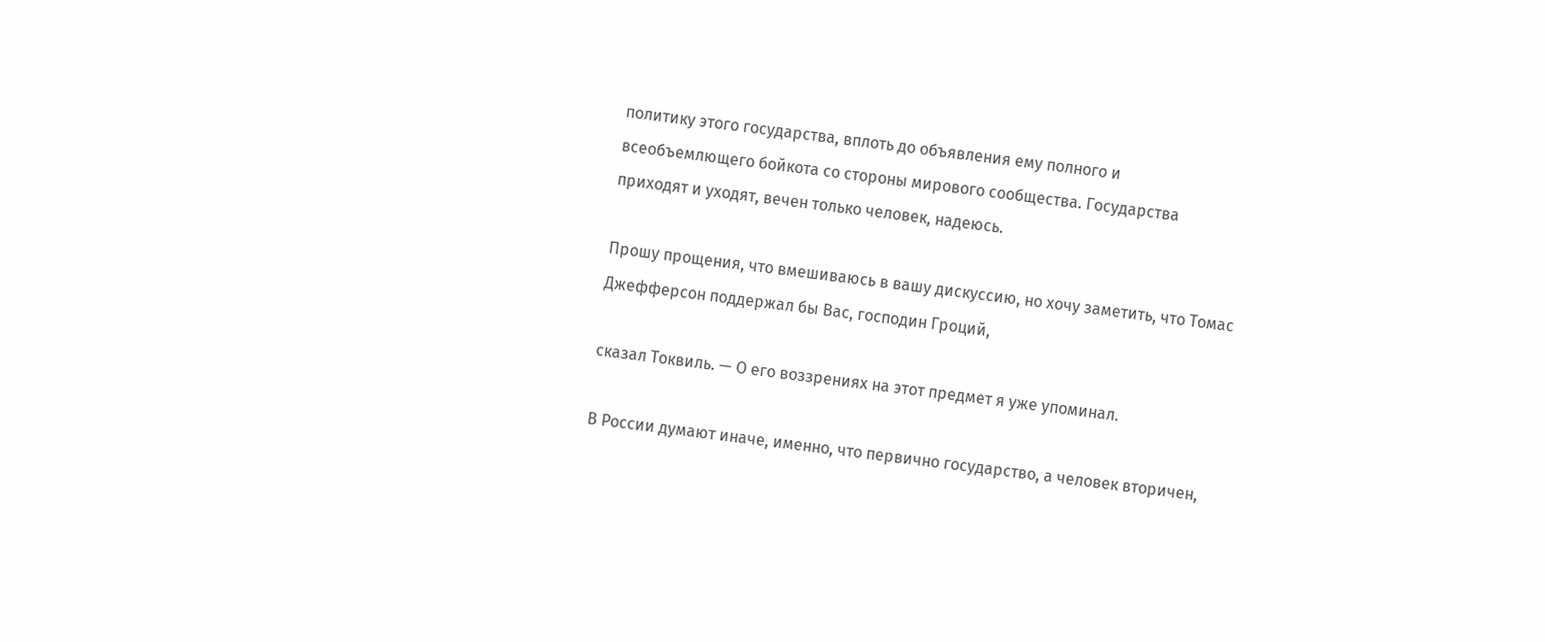политику этого государства, вплоть до объявления ему полного и всеобъемлющего бойкота со стороны мирового сообщества. Государства приходят и уходят, вечен только человек, надеюсь.

Прошу прощения, что вмешиваюсь в вашу дискуссию, но хочу заметить, что Томас Джефферсон поддержал бы Вас, господин Гроций,

сказал Токвиль. — О его воззрениях на этот предмет я уже упоминал.

В России думают иначе, именно, что первично государство, а человек вторичен,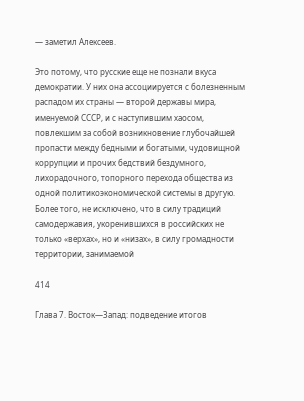— заметил Алексеев.

Это потому, что русские еще не познали вкуса демократии. У них она ассоциируется с болезненным распадом их страны — второй державы мира, именуемой СССР, и с наступившим хаосом, повлекшим за собой возникновение глубочайшей пропасти между бедными и богатыми, чудовищной коррупции и прочих бедствий бездумного, лихорадочного, топорного перехода общества из одной политикоэкономической системы в другую. Более того, не исключено, что в силу традиций самодержавия, укоренившихся в российских не только «верхах», но и «низах», в силу громадности территории, занимаемой

414

Глава 7. Восток—Запад: подведение итогов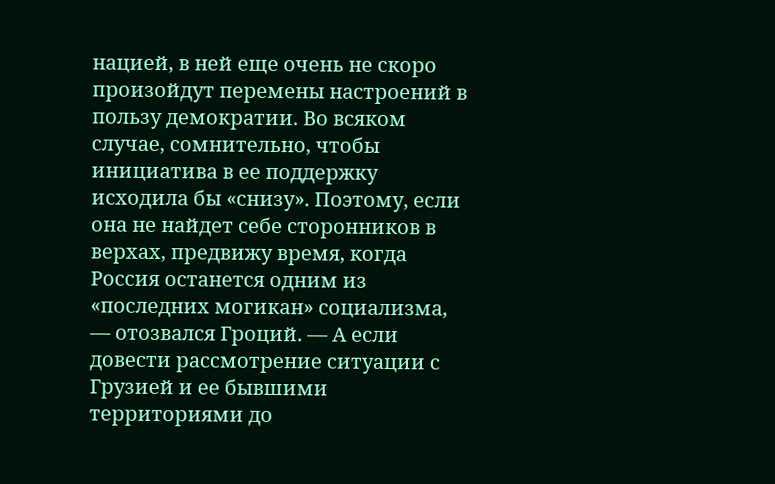нацией, в ней еще очень не скоро произойдут перемены настроений в пользу демократии. Во всяком случае, сомнительно, чтобы инициатива в ее поддержку исходила бы «снизу». Поэтому, если она не найдет себе сторонников в верхах, предвижу время, когда Россия останется одним из «последних могикан» социализма, — отозвался Гроций. — А если довести рассмотрение ситуации с Грузией и ее бывшими территориями до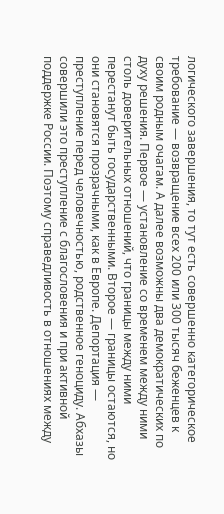логического завершения, то тут есть совершенно категорическое требование — возвращение всех 200 или 300 тысяч беженцев к своим родным очагам. А далее возможны два демократических по духу решения. Первое — установление со временем между ними столь доверительных отношений, что границы между ними перестанут быть государственными. Второе — границы остаются, но они становятся прозрачными, как в Европе. Депортация — преступление перед человечностью, родственное геноциду. Абхазы совершили это преступление с благословения и при активной поддержке России. Поэтому справедливость в отношениях между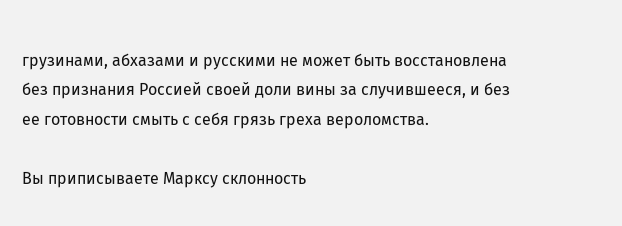грузинами, абхазами и русскими не может быть восстановлена без признания Россией своей доли вины за случившееся, и без ее готовности смыть с себя грязь греха вероломства.

Вы приписываете Марксу склонность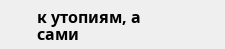к утопиям, а сами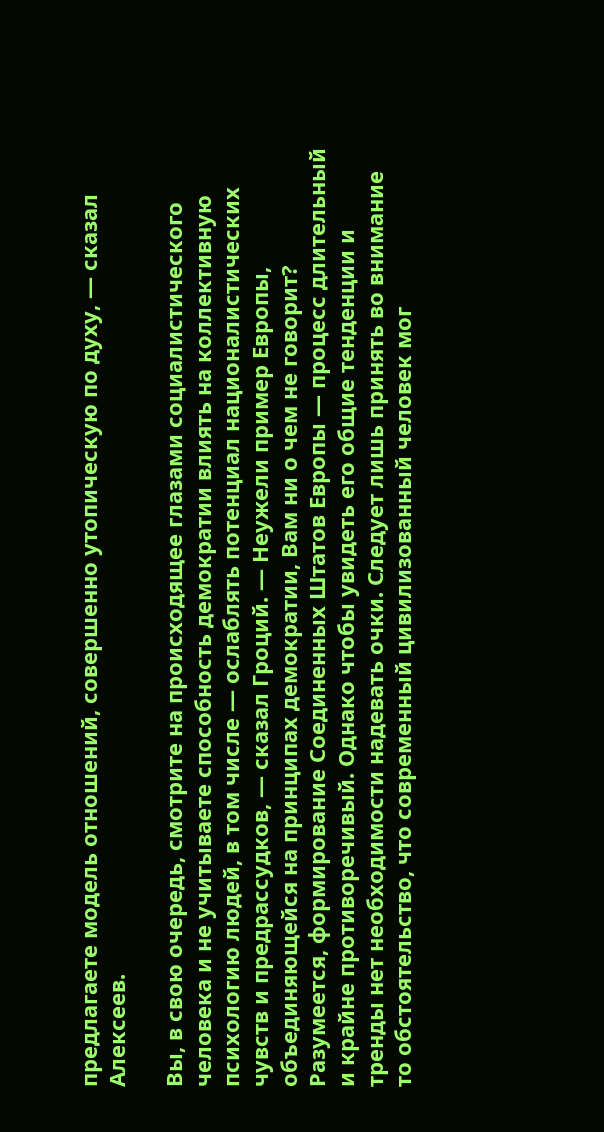предлагаете модель отношений, совершенно утопическую по духу, — сказал Алексеев.

Вы, в свою очередь, смотрите на происходящее глазами социалистического человека и не учитываете способность демократии влиять на коллективную психологию людей, в том числе — ослаблять потенциал националистических чувств и предрассудков, — сказал Гроций. — Неужели пример Европы, объединяющейся на принципах демократии, Вам ни о чем не говорит? Разумеется, формирование Соединенных Штатов Европы — процесс длительный и крайне противоречивый. Однако чтобы увидеть его общие тенденции и тренды нет необходимости надевать очки. Следует лишь принять во внимание то обстоятельство, что современный цивилизованный человек мог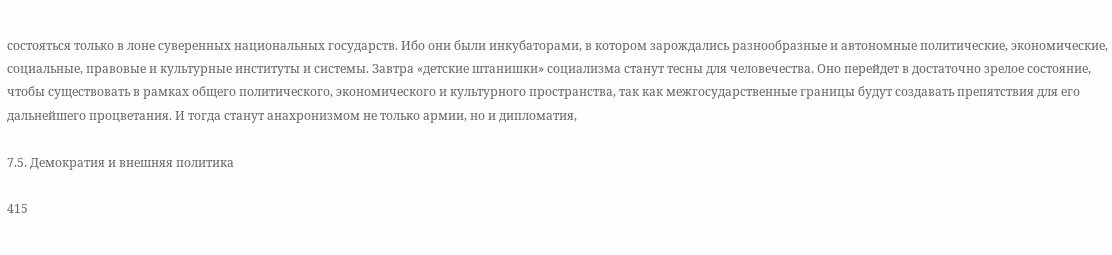состояться только в лоне суверенных национальных государств. Ибо они были инкубаторами, в котором зарождались разнообразные и автономные политические, экономические, социальные, правовые и культурные институты и системы. Завтра «детские штанишки» социализма станут тесны для человечества. Оно перейдет в достаточно зрелое состояние, чтобы существовать в рамках общего политического, экономического и культурного пространства, так как межгосударственные границы будут создавать препятствия для его дальнейшего процветания. И тогда станут анахронизмом не только армии, но и дипломатия,

7.5. Демократия и внешняя политика

415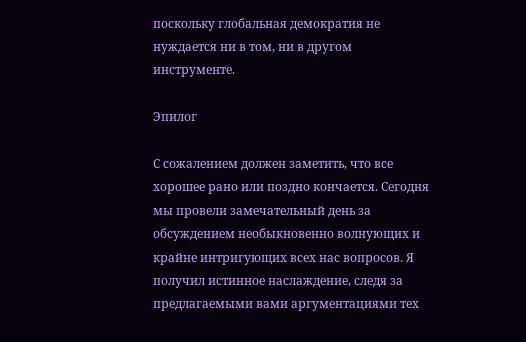поскольку глобальная демократия не нуждается ни в том, ни в другом инструменте.

Эпилог

С сожалением должен заметить, что все хорошее рано или поздно кончается. Сегодня мы провели замечательный день за обсуждением необыкновенно волнующих и крайне интригующих всех нас вопросов. Я получил истинное наслаждение, следя за предлагаемыми вами аргументациями тех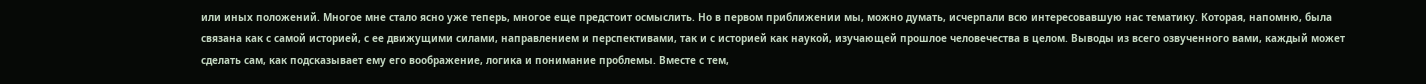или иных положений. Многое мне стало ясно уже теперь, многое еще предстоит осмыслить. Но в первом приближении мы, можно думать, исчерпали всю интересовавшую нас тематику. Которая, напомню, была связана как с самой историей, с ее движущими силами, направлением и перспективами, так и с историей как наукой, изучающей прошлое человечества в целом. Выводы из всего озвученного вами, каждый может сделать сам, как подсказывает ему его воображение, логика и понимание проблемы. Вместе с тем,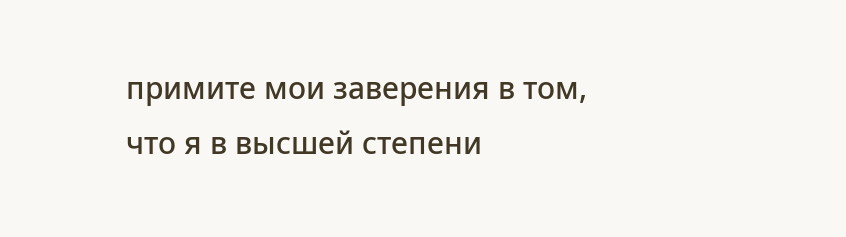примите мои заверения в том, что я в высшей степени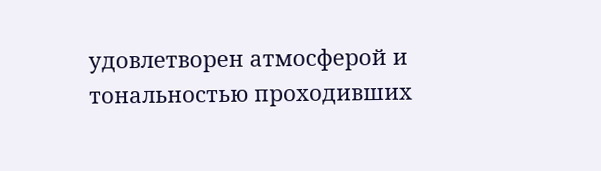удовлетворен атмосферой и тональностью проходивших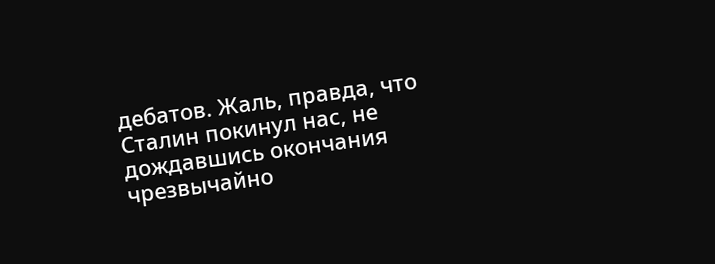дебатов. Жаль, правда, что Сталин покинул нас, не дождавшись окончания чрезвычайно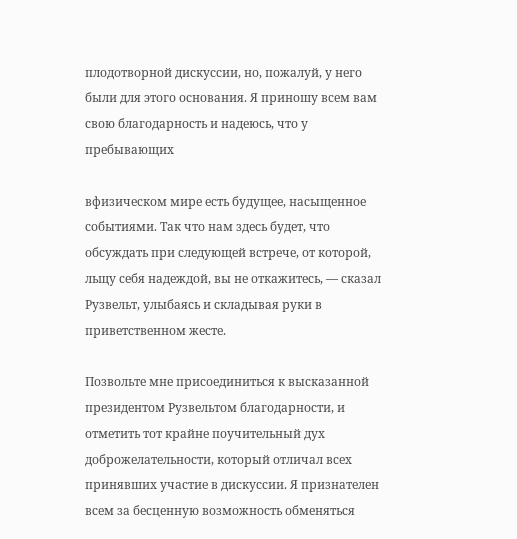плодотворной дискуссии, но, пожалуй, у него были для этого основания. Я приношу всем вам свою благодарность и надеюсь, что у пребывающих

вфизическом мире есть будущее, насыщенное событиями. Так что нам здесь будет, что обсуждать при следующей встрече, от которой, льщу себя надеждой, вы не откажитесь, — сказал Рузвельт, улыбаясь и складывая руки в приветственном жесте.

Позвольте мне присоединиться к высказанной президентом Рузвельтом благодарности, и отметить тот крайне поучительный дух доброжелательности, который отличал всех принявших участие в дискуссии. Я признателен всем за бесценную возможность обменяться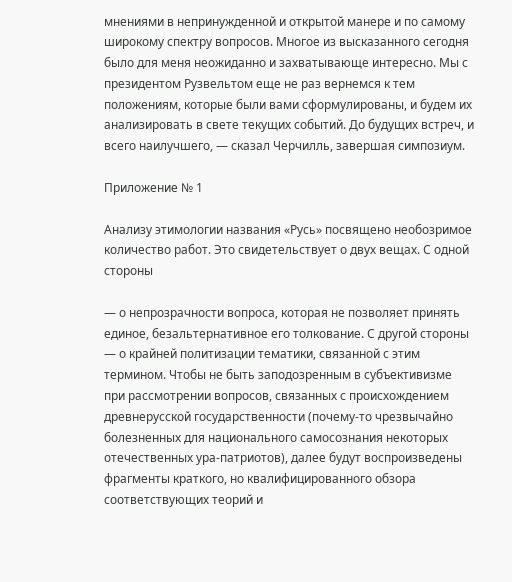мнениями в непринужденной и открытой манере и по самому широкому спектру вопросов. Многое из высказанного сегодня было для меня неожиданно и захватывающе интересно. Мы с президентом Рузвельтом еще не раз вернемся к тем положениям, которые были вами сформулированы, и будем их анализировать в свете текущих событий. До будущих встреч, и всего наилучшего, — сказал Черчилль, завершая симпозиум.

Приложение № 1

Анализу этимологии названия «Русь» посвящено необозримое количество работ. Это свидетельствует о двух вещах. С одной стороны

— о непрозрачности вопроса, которая не позволяет принять единое, безальтернативное его толкование. С другой стороны — о крайней политизации тематики, связанной с этим термином. Чтобы не быть заподозренным в субъективизме при рассмотрении вопросов, связанных с происхождением древнерусской государственности (почему-то чрезвычайно болезненных для национального самосознания некоторых отечественных ура-патриотов), далее будут воспроизведены фрагменты краткого, но квалифицированного обзора соответствующих теорий и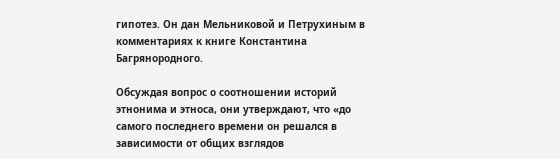гипотез. Он дан Мельниковой и Петрухиным в комментариях к книге Константина Багрянородного.

Обсуждая вопрос о соотношении историй этнонима и этноса, они утверждают, что «до самого последнего времени он решался в зависимости от общих взглядов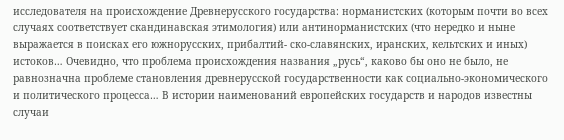исследователя на происхождение Древнерусского государства: норманистских (которым почти во всех случаях соответствует скандинавская этимология) или антинорманистских (что нередко и ныне выражается в поисках его южнорусских, прибалтий- ско-славянских, иранских, кельтских и иных) истоков… Очевидно, что проблема происхождения названия „русь“, каково бы оно не было, не равнозначна проблеме становления древнерусской государственности как социально-экономического и политического процесса… В истории наименований европейских государств и народов известны случаи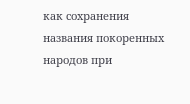как сохранения названия покоренных народов при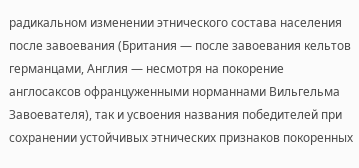радикальном изменении этнического состава населения после завоевания (Британия — после завоевания кельтов германцами, Англия — несмотря на покорение англосаксов офранцуженными норманнами Вильгельма Завоевателя), так и усвоения названия победителей при сохранении устойчивых этнических признаков покоренных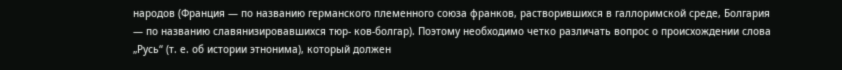народов (Франция — по названию германского племенного союза франков, растворившихся в галлоримской среде, Болгария — по названию славянизировавшихся тюр- ков-болгар). Поэтому необходимо четко различать вопрос о происхождении слова „Русь“ (т. е. об истории этнонима), который должен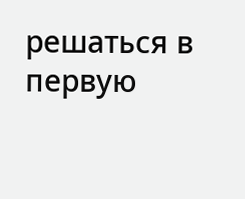решаться в первую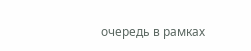очередь в рамках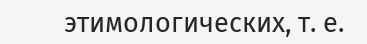этимологических, т. е.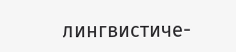лингвистиче-